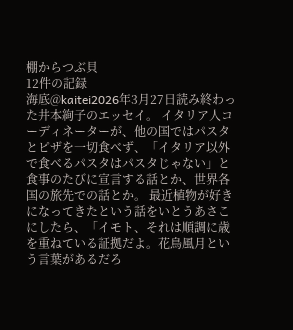棚からつぶ貝
12件の記録
海底@kaitei2026年3月27日読み終わった井本絢子のエッセイ。 イタリア人コーディネーターが、他の国ではパスタとピザを一切食べず、「イタリア以外で食べるパスタはパスタじゃない」と食事のたびに宣言する話とか、世界各国の旅先での話とか。 最近植物が好きになってきたという話をいとうあさこにしたら、「イモト、それは順調に歳を重ねている証拠だよ。花鳥風月という言葉があるだろ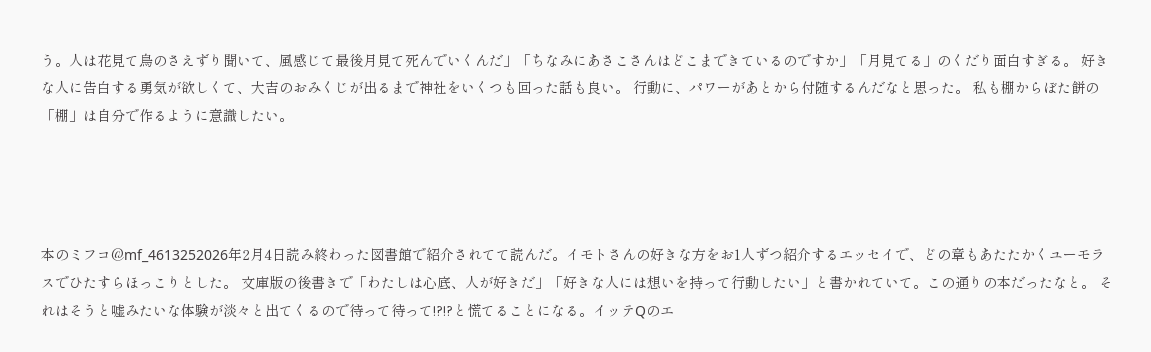う。人は花見て鳥のさえずり聞いて、風感じて最後月見て死んでいくんだ」「ちなみにあさこさんはどこまできているのですか」「月見てる」のくだり面白すぎる。 好きな人に告白する勇気が欲しくて、大吉のおみくじが出るまで神社をいくつも回った話も良い。 行動に、パワーがあとから付随するんだなと思った。 私も棚からぼた餅の「棚」は自分で作るように意識したい。




本のミフコ@mf_4613252026年2月4日読み終わった図書館で紹介されてて読んだ。イモトさんの好きな方をお1人ずつ紹介するエッセイで、どの章もあたたかくユーモラスでひたすらほっこりとした。 文庫版の後書きで「わたしは心底、人が好きだ」「好きな人には想いを持って行動したい」と書かれていて。この通りの本だったなと。 それはそうと嘘みたいな体験が淡々と出てくるので待って待って!?!?と慌てることになる。イッテQのエ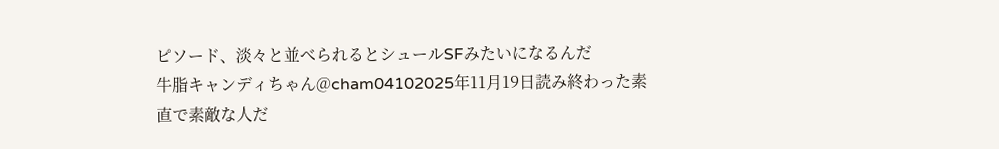ピソード、淡々と並べられるとシュールSFみたいになるんだ
牛脂キャンディちゃん@cham04102025年11月19日読み終わった素直で素敵な人だ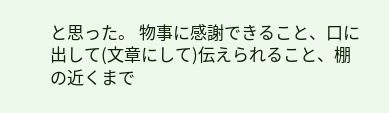と思った。 物事に感謝できること、口に出して(文章にして)伝えられること、棚の近くまで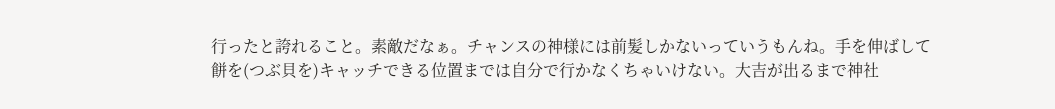行ったと誇れること。素敵だなぁ。チャンスの神様には前髪しかないっていうもんね。手を伸ばして餅を(つぶ貝を)キャッチできる位置までは自分で行かなくちゃいけない。大吉が出るまで神社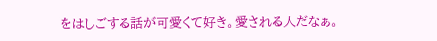をはしごする話が可愛くて好き。愛される人だなぁ。